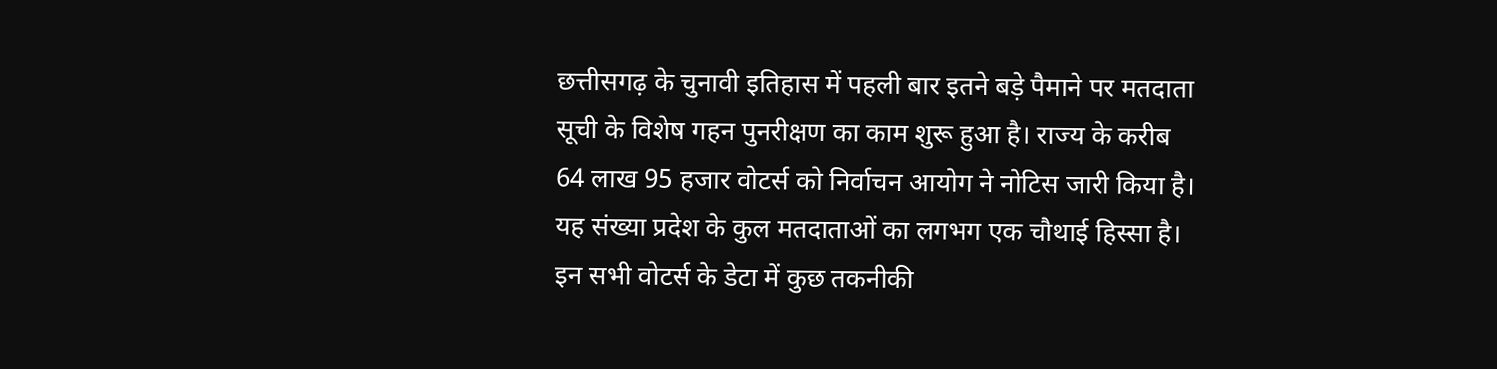छत्तीसगढ़ के चुनावी इतिहास में पहली बार इतने बड़े पैमाने पर मतदाता सूची के विशेष गहन पुनरीक्षण का काम शुरू हुआ है। राज्य के करीब 64 लाख 95 हजार वोटर्स को निर्वाचन आयोग ने नोटिस जारी किया है। यह संख्या प्रदेश के कुल मतदाताओं का लगभग एक चौथाई हिस्सा है। इन सभी वोटर्स के डेटा में कुछ तकनीकी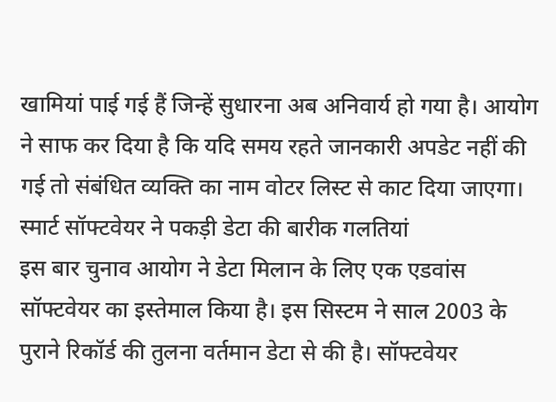खामियां पाई गई हैं जिन्हें सुधारना अब अनिवार्य हो गया है। आयोग ने साफ कर दिया है कि यदि समय रहते जानकारी अपडेट नहीं की गई तो संबंधित व्यक्ति का नाम वोटर लिस्ट से काट दिया जाएगा।
स्मार्ट सॉफ्टवेयर ने पकड़ी डेटा की बारीक गलतियां
इस बार चुनाव आयोग ने डेटा मिलान के लिए एक एडवांस सॉफ्टवेयर का इस्तेमाल किया है। इस सिस्टम ने साल 2003 के पुराने रिकॉर्ड की तुलना वर्तमान डेटा से की है। सॉफ्टवेयर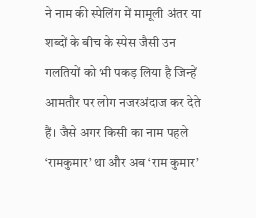ने नाम की स्पेलिंग में मामूली अंतर या शब्दों के बीच के स्पेस जैसी उन गलतियों को भी पकड़ लिया है जिन्हें आमतौर पर लोग नजरअंदाज कर देते हैं। जैसे अगर किसी का नाम पहले ‘रामकुमार’ था और अब ‘राम कुमार’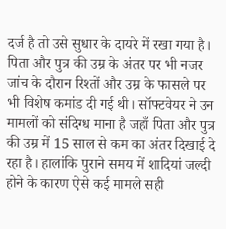दर्ज है तो उसे सुधार के दायरे में रखा गया है।
पिता और पुत्र की उम्र के अंतर पर भी नजर
जांच के दौरान रिश्तों और उम्र के फासले पर भी विशेष कमांड दी गई थी। सॉफ्टवेयर ने उन मामलों को संदिग्ध माना है जहाँ पिता और पुत्र की उम्र में 15 साल से कम का अंतर दिखाई दे रहा है। हालांकि पुराने समय में शादियां जल्दी होने के कारण ऐसे कई मामले सही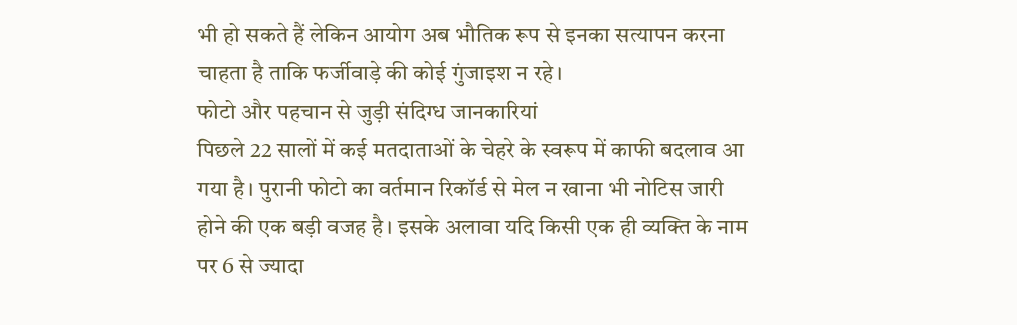भी हो सकते हैं लेकिन आयोग अब भौतिक रूप से इनका सत्यापन करना चाहता है ताकि फर्जीवाड़े की कोई गुंजाइश न रहे।
फोटो और पहचान से जुड़ी संदिग्ध जानकारियां
पिछले 22 सालों में कई मतदाताओं के चेहरे के स्वरूप में काफी बदलाव आ गया है। पुरानी फोटो का वर्तमान रिकॉर्ड से मेल न खाना भी नोटिस जारी होने की एक बड़ी वजह है। इसके अलावा यदि किसी एक ही व्यक्ति के नाम पर 6 से ज्यादा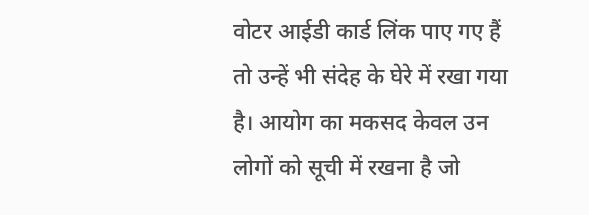वोटर आईडी कार्ड लिंक पाए गए हैं तो उन्हें भी संदेह के घेरे में रखा गया है। आयोग का मकसद केवल उन लोगों को सूची में रखना है जो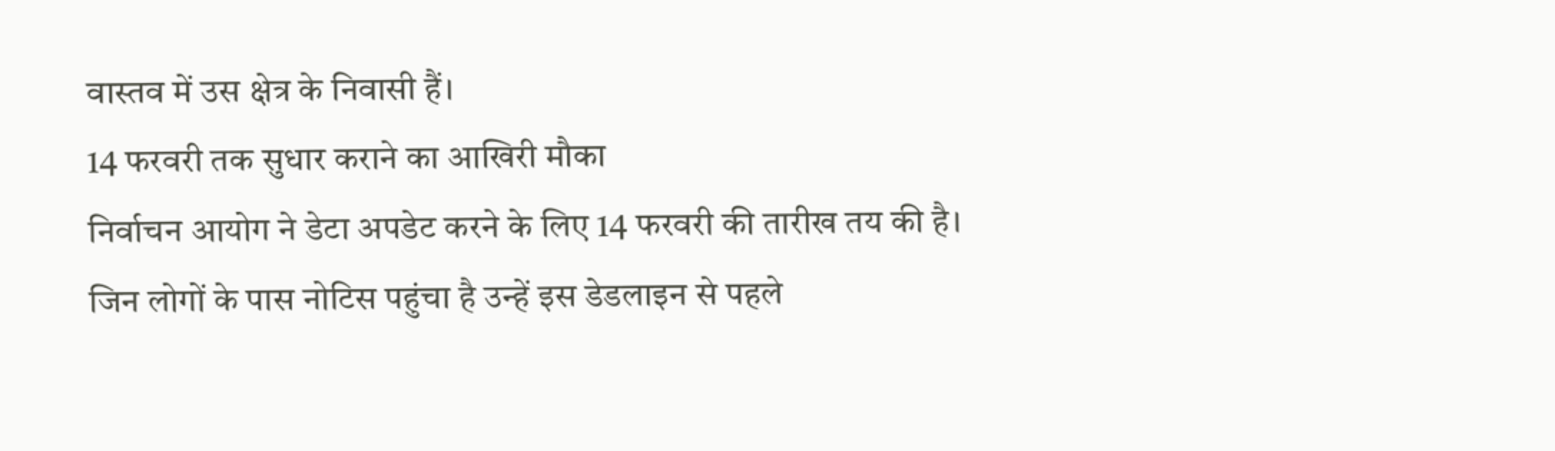वास्तव में उस क्षेत्र के निवासी हैं।
14 फरवरी तक सुधार कराने का आखिरी मौका
निर्वाचन आयोग ने डेटा अपडेट करने के लिए 14 फरवरी की तारीख तय की है। जिन लोगों के पास नोटिस पहुंचा है उन्हें इस डेडलाइन से पहले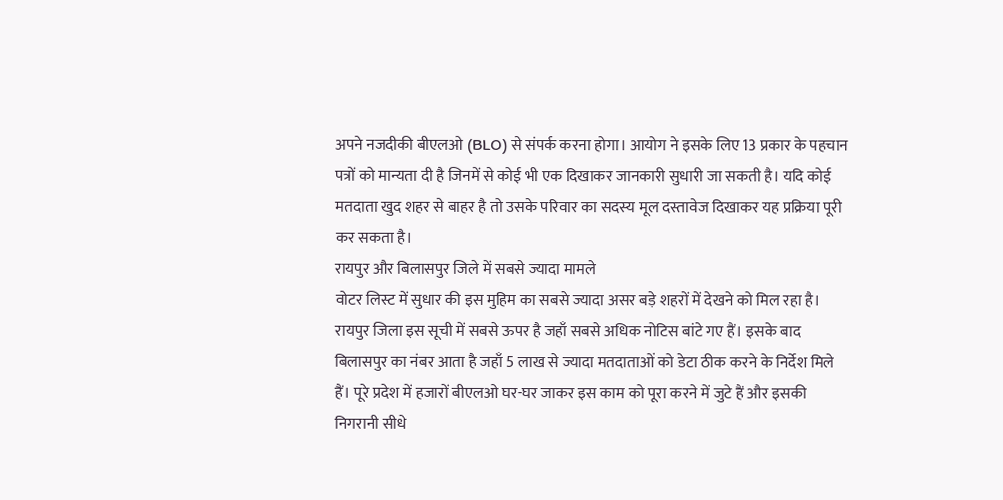अपने नजदीकी बीएलओ (BLO) से संपर्क करना होगा। आयोग ने इसके लिए 13 प्रकार के पहचान पत्रों को मान्यता दी है जिनमें से कोई भी एक दिखाकर जानकारी सुधारी जा सकती है। यदि कोई मतदाता खुद शहर से बाहर है तो उसके परिवार का सदस्य मूल दस्तावेज दिखाकर यह प्रक्रिया पूरी कर सकता है।
रायपुर और बिलासपुर जिले में सबसे ज्यादा मामले
वोटर लिस्ट में सुधार की इस मुहिम का सबसे ज्यादा असर बड़े शहरों में देखने को मिल रहा है। रायपुर जिला इस सूची में सबसे ऊपर है जहाँ सबसे अधिक नोटिस बांटे गए हैं। इसके बाद बिलासपुर का नंबर आता है जहाँ 5 लाख से ज्यादा मतदाताओं को डेटा ठीक करने के निर्देश मिले हैं। पूरे प्रदेश में हजारों बीएलओ घर-घर जाकर इस काम को पूरा करने में जुटे हैं और इसकी निगरानी सीधे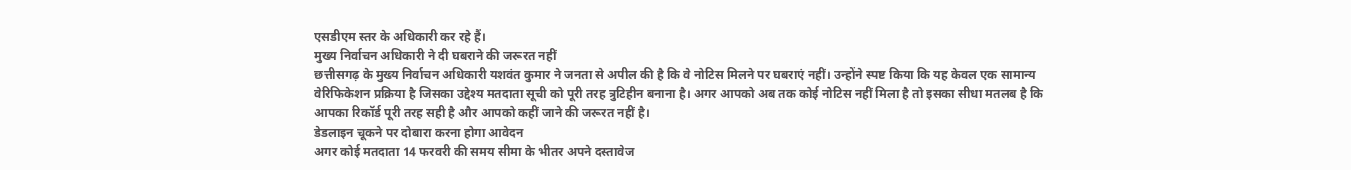एसडीएम स्तर के अधिकारी कर रहे हैं।
मुख्य निर्वाचन अधिकारी ने दी घबराने की जरूरत नहीं
छत्तीसगढ़ के मुख्य निर्वाचन अधिकारी यशवंत कुमार ने जनता से अपील की है कि वे नोटिस मिलने पर घबराएं नहीं। उन्होंने स्पष्ट किया कि यह केवल एक सामान्य वेरिफिकेशन प्रक्रिया है जिसका उद्देश्य मतदाता सूची को पूरी तरह त्रुटिहीन बनाना है। अगर आपको अब तक कोई नोटिस नहीं मिला है तो इसका सीधा मतलब है कि आपका रिकॉर्ड पूरी तरह सही है और आपको कहीं जाने की जरूरत नहीं है।
डेडलाइन चूकने पर दोबारा करना होगा आवेदन
अगर कोई मतदाता 14 फरवरी की समय सीमा के भीतर अपने दस्तावेज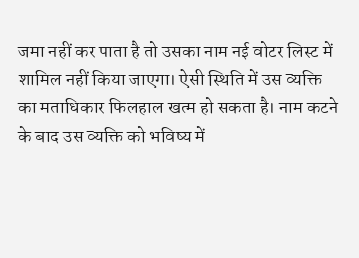जमा नहीं कर पाता है तो उसका नाम नई वोटर लिस्ट में शामिल नहीं किया जाएगा। ऐसी स्थिति में उस व्यक्ति का मताधिकार फिलहाल खत्म हो सकता है। नाम कटने के बाद उस व्यक्ति को भविष्य में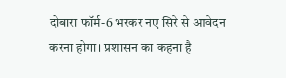दोबारा फॉर्म-6 भरकर नए सिरे से आवेदन करना होगा। प्रशासन का कहना है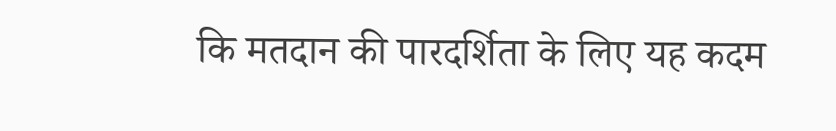कि मतदान की पारदर्शिता के लिए यह कदम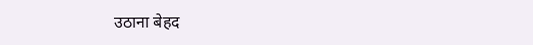उठाना बेहद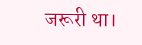जरूरी था।